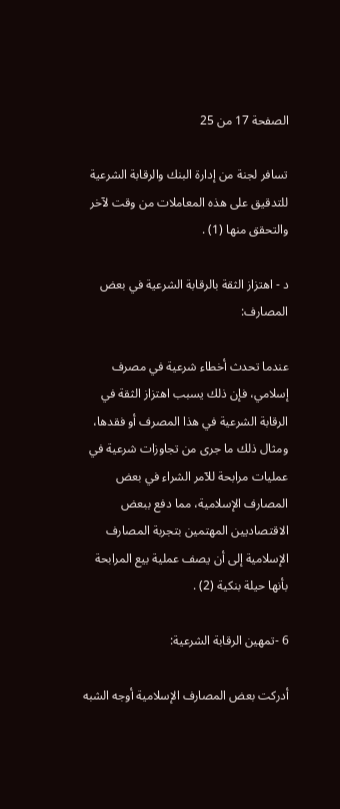الصفحة 17 من 25

تسافر لجنة من إدارة البنك والرقابة الشرعية للتدقيق على هذه المعاملات من وقت لآخر والتحقق منها (1) .

د - اهتزاز الثقة بالرقابة الشرعية في بعض المصارف:

عندما تحدث أخطاء شرعية في مصرف إسلامي، فإن ذلك يسبب اهتزاز الثقة في الرقابة الشرعية في هذا المصرف أو فقدها، ومثال ذلك ما جرى من تجاوزات شرعية في عمليات مرابحة للآمر الشراء في بعض المصارف الإسلامية، مما دفع ببعض الاقتصاديين المهتمين بتجربة المصارف الإسلامية إلى أن يصف عملية بيع المرابحة بأنها حيلة بنكية (2) .

6 -تمهين الرقابة الشرعية:

أدركت بعض المصارف الإسلامية أوجه الشبه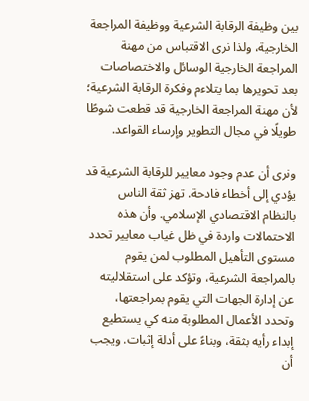بين وظيفة الرقابة الشرعية ووظيفة المراجعة الخارجية، ولذا نرى الاقتباس من مهنة المراجعة الخارجية الوسائل والاختصاصات بعد تحويرها بما يتلاءم وفكرة الرقابة الشرعية؛ لأن مهنة المراجعة الخارجية قد قطعت شوطًا طويلًا في مجال التطوير وإرساء القواعد.

ونرى أن عدم وجود معايير للرقابة الشرعية قد يؤدي إلى أخطاء فادحة. تهز ثقة الناس بالنظام الاقتصادي الإسلامي. وأن هذه الاحتمالات واردة في ظل غياب معايير تحدد مستوى التأهيل المطلوب لمن يقوم بالمراجعة الشرعية، وتؤكد على استقلاليته عن إدارة الجهات التي يقوم بمراجعتها، وتحدد الأعمال المطلوبة منه كي يستطيع إبداء رأيه بثقة، وبناءً على أدلة إثبات. ويجب أن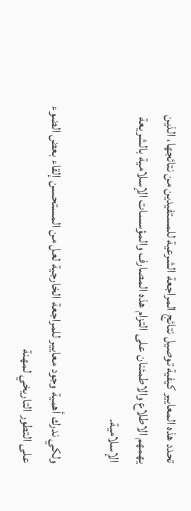تحدد هذه المعايير كيفية توصيل نتائج المراجعة الشرعية للمستفيدين من نتائجها، الذين يهمهم الاطلاع والاطمئنان على التزام هذه المصارف والمؤسسات الإسلامية بالشريعة الإسلامية.

ولكي ندرك أهمية وجود معايير للمراجعة الخارجية لعل من المستحسن إلقاء بعض الضوء على التطور التاريخي لمهنة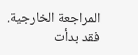المراجعة الخارجية. فقد بدأت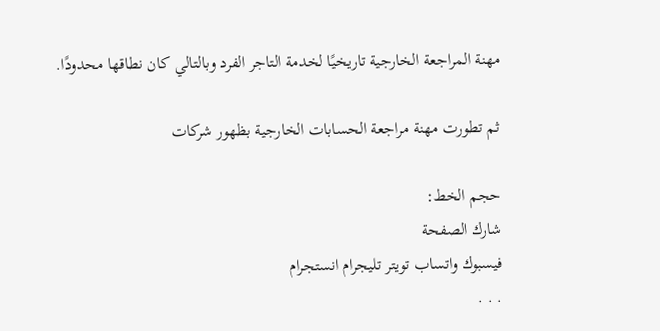مهنة المراجعة الخارجية تاريخيًا لخدمة التاجر الفرد وبالتالي كان نطاقها محدودًا.

ثم تطورت مهنة مراجعة الحسابات الخارجية بظهور شركات

حجم الخط:
شارك الصفحة
فيسبوك واتساب تويتر تليجرام انستجرام
. . .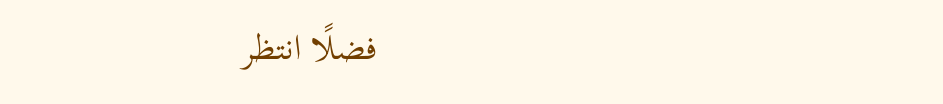فضلًا انتظر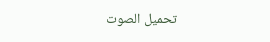تحميل الصوت